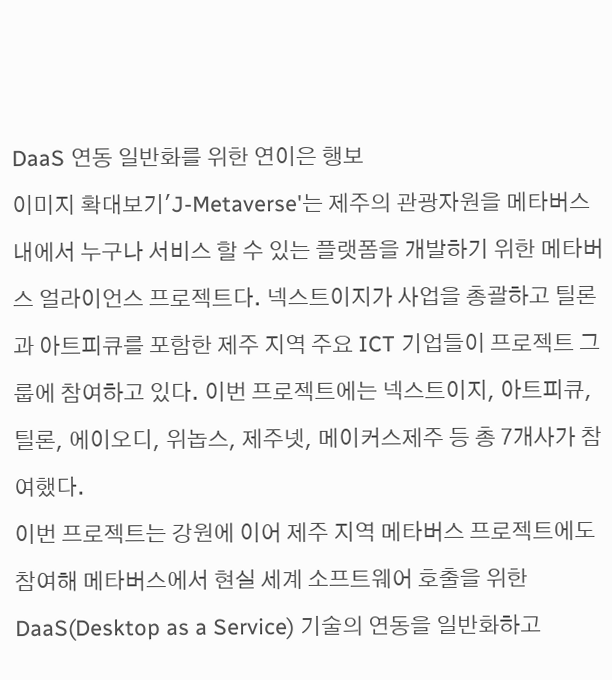DaaS 연동 일반화를 위한 연이은 행보
이미지 확대보기'J-Metaverse'는 제주의 관광자원을 메타버스 내에서 누구나 서비스 할 수 있는 플랫폼을 개발하기 위한 메타버스 얼라이언스 프로젝트다. 넥스트이지가 사업을 총괄하고 틸론과 아트피큐를 포함한 제주 지역 주요 ICT 기업들이 프로젝트 그룹에 참여하고 있다. 이번 프로젝트에는 넥스트이지, 아트피큐, 틸론, 에이오디, 위놉스, 제주넷, 메이커스제주 등 총 7개사가 참여했다.
이번 프로젝트는 강원에 이어 제주 지역 메타버스 프로젝트에도 참여해 메타버스에서 현실 세계 소프트웨어 호출을 위한 DaaS(Desktop as a Service) 기술의 연동을 일반화하고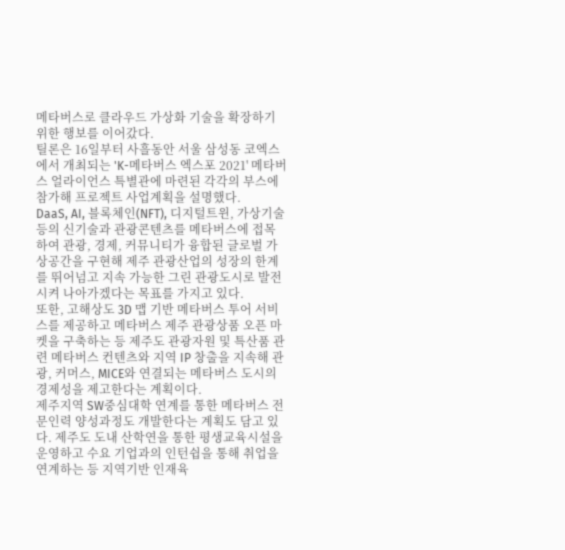메타버스로 클라우드 가상화 기술을 확장하기 위한 행보를 이어갔다.
틸론은 16일부터 사흘동안 서울 삼성동 코엑스에서 개최되는 'K-메타버스 엑스포 2021' 메타버스 얼라이언스 특별관에 마련된 각각의 부스에 참가해 프로젝트 사업계획을 설명했다.
DaaS, AI, 블록체인(NFT), 디지털트윈, 가상기술 등의 신기술과 관광콘텐츠를 메타버스에 접목하여 관광, 경제, 커뮤니티가 융합된 글로벌 가상공간을 구현해 제주 관광산업의 성장의 한계를 뛰어넘고 지속 가능한 그린 관광도시로 발전시켜 나아가겠다는 목표를 가지고 있다.
또한, 고해상도 3D 맵 기반 메타버스 투어 서비스를 제공하고 메타버스 제주 관광상품 오픈 마켓을 구축하는 등 제주도 관광자원 및 특산품 관련 메타버스 컨텐츠와 지역 IP 창출을 지속해 관광, 커머스, MICE와 연결되는 메타버스 도시의 경제성을 제고한다는 계획이다.
제주지역 SW중심대학 연계를 통한 메타버스 전문인력 양성과정도 개발한다는 계획도 담고 있다. 제주도 도내 산학연을 통한 평생교육시설을 운영하고 수요 기업과의 인턴쉽을 통해 취업을 연계하는 등 지역기반 인재육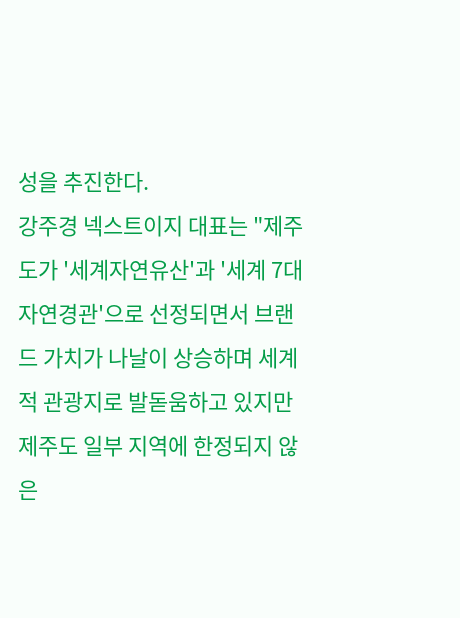성을 추진한다.
강주경 넥스트이지 대표는 "제주도가 '세계자연유산'과 '세계 7대 자연경관'으로 선정되면서 브랜드 가치가 나날이 상승하며 세계적 관광지로 발돋움하고 있지만 제주도 일부 지역에 한정되지 않은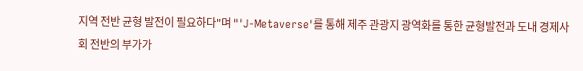지역 전반 균형 발전이 필요하다"며 "'J-Metaverse'를 통해 제주 관광지 광역화를 통한 균형발전과 도내 경제사회 전반의 부가가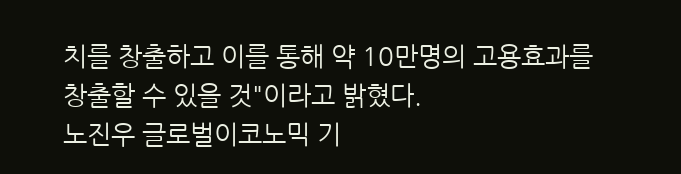치를 창출하고 이를 통해 약 10만명의 고용효과를 창출할 수 있을 것"이라고 밝혔다.
노진우 글로벌이코노믹 기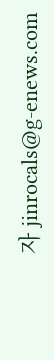자 jinrocals@g-enews.com